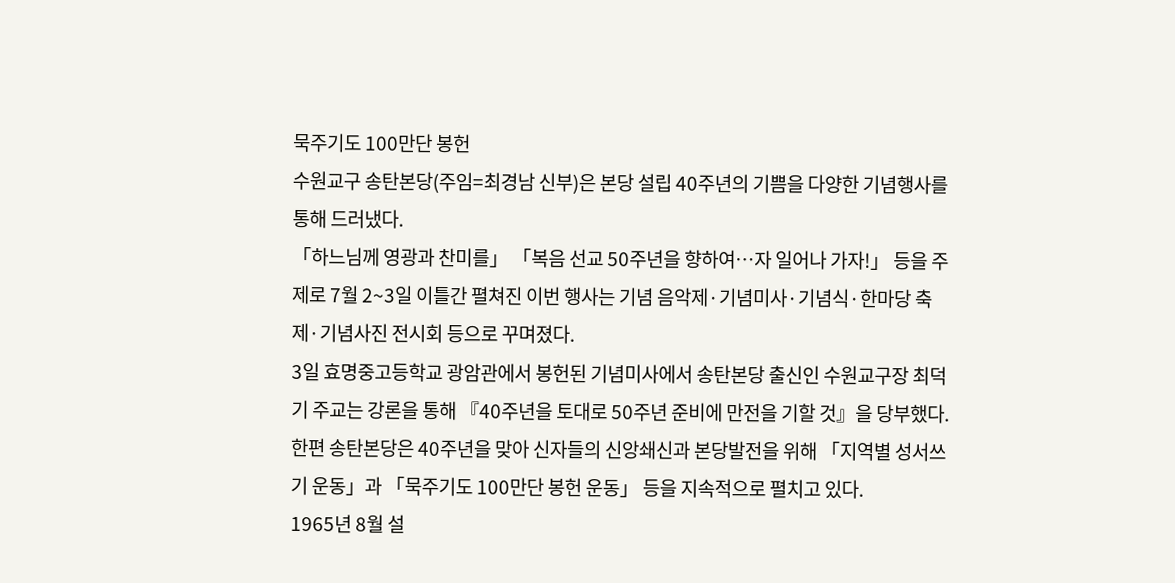묵주기도 100만단 봉헌
수원교구 송탄본당(주임=최경남 신부)은 본당 설립 40주년의 기쁨을 다양한 기념행사를 통해 드러냈다.
「하느님께 영광과 찬미를」 「복음 선교 50주년을 향하여…자 일어나 가자!」 등을 주제로 7월 2~3일 이틀간 펼쳐진 이번 행사는 기념 음악제·기념미사·기념식·한마당 축제·기념사진 전시회 등으로 꾸며졌다.
3일 효명중고등학교 광암관에서 봉헌된 기념미사에서 송탄본당 출신인 수원교구장 최덕기 주교는 강론을 통해 『40주년을 토대로 50주년 준비에 만전을 기할 것』을 당부했다.
한편 송탄본당은 40주년을 맞아 신자들의 신앙쇄신과 본당발전을 위해 「지역별 성서쓰기 운동」과 「묵주기도 100만단 봉헌 운동」 등을 지속적으로 펼치고 있다.
1965년 8월 설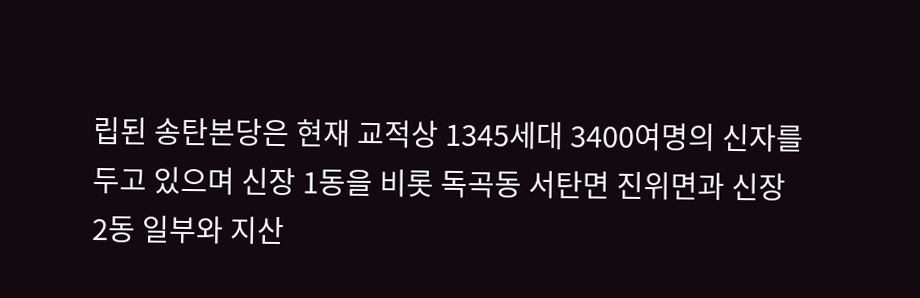립된 송탄본당은 현재 교적상 1345세대 3400여명의 신자를 두고 있으며 신장 1동을 비롯 독곡동 서탄면 진위면과 신장 2동 일부와 지산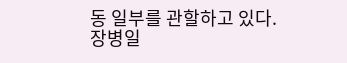동 일부를 관할하고 있다.
장병일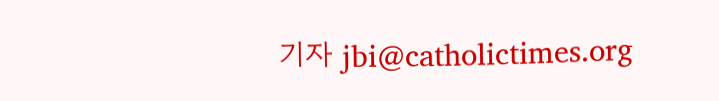기자 jbi@catholictimes.org